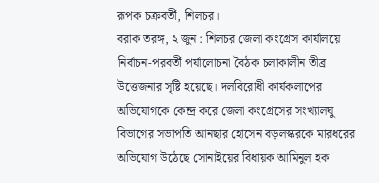রূপক চক্রবর্তী, শিলচর।
বরাক তরঙ্গ, ২ জুন : শিলচর জেলা কংগ্রেস কার্যালয়ে নির্বাচন-পরবর্তী পর্যালোচনা বৈঠক চলাকালীন তীব্র উত্তেজনার সৃষ্টি হয়েছে। দলবিরোধী কার্যকলাপের অভিযোগকে কেন্দ্র করে জেলা কংগ্রেসের সংখ্যালঘু বিভাগের সভাপতি আনছার হোসেন বড়লস্করকে মারধরের অভিযোগ উঠেছে সোনাইয়ের বিধায়ক আমিনুল হক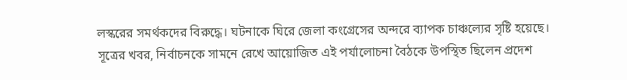লস্করের সমর্থকদের বিরুদ্ধে। ঘটনাকে ঘিরে জেলা কংগ্রেসের অন্দরে ব্যাপক চাঞ্চল্যের সৃষ্টি হয়েছে।
সূত্রের খবর, নির্বাচনকে সামনে রেখে আয়োজিত এই পর্যালোচনা বৈঠকে উপস্থিত ছিলেন প্রদেশ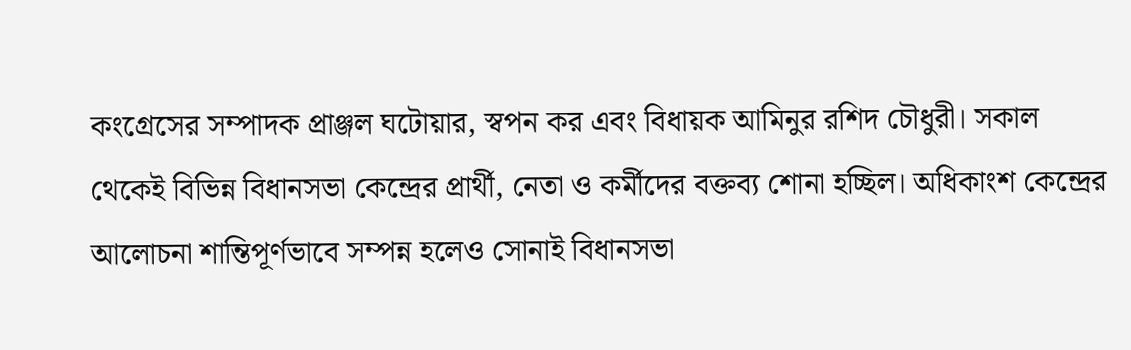কংগ্রেসের সম্পাদক প্রাঞ্জল ঘটোয়ার, স্বপন কর এবং বিধায়ক আমিনুর রশিদ চৌধুরী। সকাল থেকেই বিভিন্ন বিধানসভা কেন্দ্রের প্রার্থী, নেতা ও কর্মীদের বক্তব্য শোনা হচ্ছিল। অধিকাংশ কেন্দ্রের আলোচনা শান্তিপূর্ণভাবে সম্পন্ন হলেও সোনাই বিধানসভা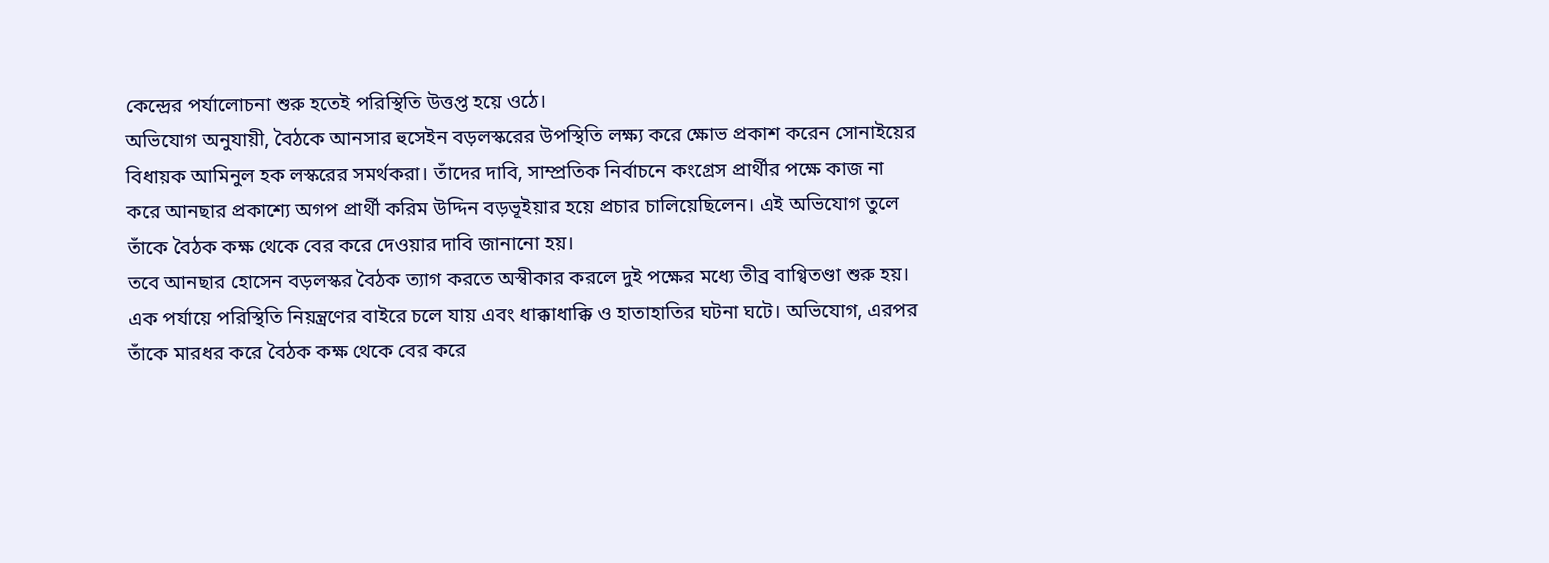কেন্দ্রের পর্যালোচনা শুরু হতেই পরিস্থিতি উত্তপ্ত হয়ে ওঠে।
অভিযোগ অনুযায়ী, বৈঠকে আনসার হুসেইন বড়লস্করের উপস্থিতি লক্ষ্য করে ক্ষোভ প্রকাশ করেন সোনাইয়ের বিধায়ক আমিনুল হক লস্করের সমর্থকরা। তাঁদের দাবি, সাম্প্রতিক নির্বাচনে কংগ্রেস প্রার্থীর পক্ষে কাজ না করে আনছার প্রকাশ্যে অগপ প্রার্থী করিম উদ্দিন বড়ভূইয়ার হয়ে প্রচার চালিয়েছিলেন। এই অভিযোগ তুলে তাঁকে বৈঠক কক্ষ থেকে বের করে দেওয়ার দাবি জানানো হয়।
তবে আনছার হোসেন বড়লস্কর বৈঠক ত্যাগ করতে অস্বীকার করলে দুই পক্ষের মধ্যে তীব্র বাগ্বিতণ্ডা শুরু হয়। এক পর্যায়ে পরিস্থিতি নিয়ন্ত্রণের বাইরে চলে যায় এবং ধাক্কাধাক্কি ও হাতাহাতির ঘটনা ঘটে। অভিযোগ, এরপর তাঁকে মারধর করে বৈঠক কক্ষ থেকে বের করে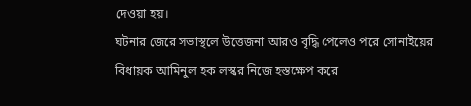দেওয়া হয়।
ঘটনার জেরে সভাস্থলে উত্তেজনা আরও বৃদ্ধি পেলেও পরে সোনাইয়ের বিধায়ক আমিনুল হক লস্কর নিজে হস্তক্ষেপ করে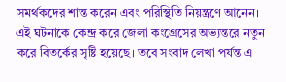সমর্থকদের শান্ত করেন এবং পরিস্থিতি নিয়ন্ত্রণে আনেন।
এই ঘটনাকে কেন্দ্র করে জেলা কংগ্রেসের অভ্যন্তরে নতুন করে বিতর্কের সৃষ্টি হয়েছে। তবে সংবাদ লেখা পর্যন্ত এ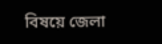বিষয়ে জেলা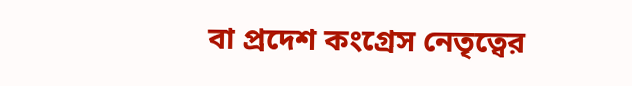বা প্রদেশ কংগ্রেস নেতৃত্বের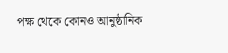পক্ষ থেকে কোনও আনুষ্ঠানিক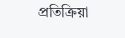প্রতিক্রিয়া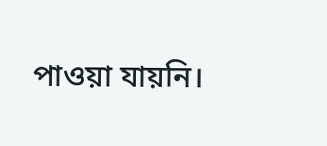পাওয়া যায়নি।